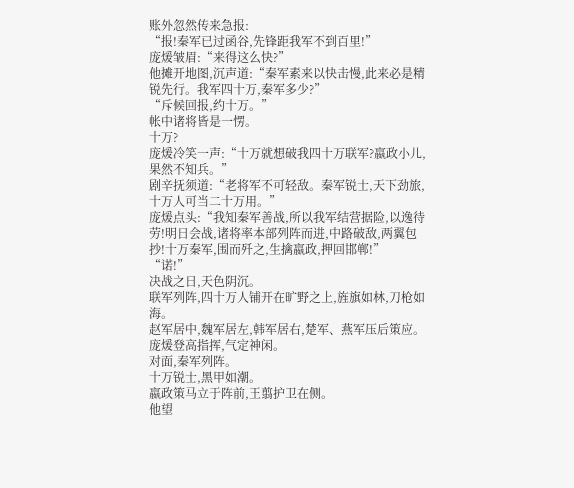账外忽然传来急报:
“报!秦军已过函谷,先锋距我军不到百里!”
庞煖皱眉:“来得这么快?”
他摊开地图,沉声道:“秦军素来以快击慢,此来必是精锐先行。我军四十万,秦军多少?”
“斥候回报,约十万。”
帐中诸将皆是一愣。
十万?
庞煖冷笑一声:“十万就想破我四十万联军?嬴政小儿,果然不知兵。”
剧辛抚须道:“老将军不可轻敌。秦军锐士,天下劲旅,十万人可当二十万用。”
庞煖点头:“我知秦军善战,所以我军结营据险,以逸待劳!明日会战,诸将率本部列阵而进,中路破敌,两翼包抄!十万秦军,围而歼之,生擒嬴政,押回邯郸!”
“诺!”
决战之日,天色阴沉。
联军列阵,四十万人铺开在旷野之上,旌旗如林,刀枪如海。
赵军居中,魏军居左,韩军居右,楚军、燕军压后策应。
庞煖登高指挥,气定神闲。
对面,秦军列阵。
十万锐士,黑甲如潮。
嬴政策马立于阵前,王翦护卫在侧。
他望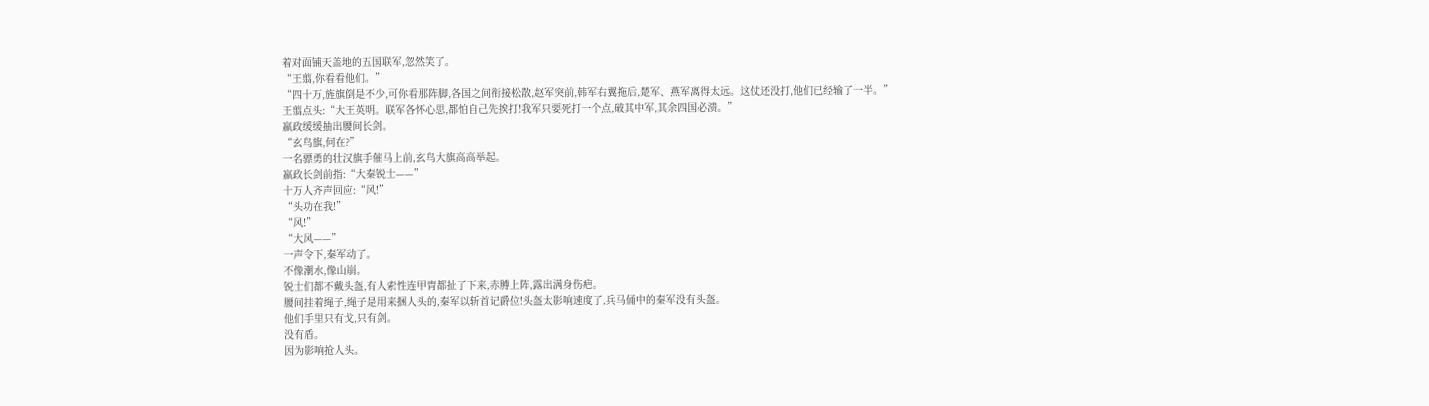着对面铺天盖地的五国联军,忽然笑了。
“王翦,你看看他们。”
“四十万,旌旗倒是不少,可你看那阵脚,各国之间衔接松散,赵军突前,韩军右翼拖后,楚军、燕军离得太远。这仗还没打,他们已经输了一半。”
王翦点头:“大王英明。联军各怀心思,都怕自己先挨打!我军只要死打一个点,破其中军,其余四国必溃。”
嬴政缓缓抽出腰间长剑。
“玄鸟旗,何在?”
一名骠勇的壮汉旗手催马上前,玄鸟大旗高高举起。
嬴政长剑前指:“大秦锐士——”
十万人齐声回应:“风!”
“头功在我!”
“风!”
“大风——”
一声令下,秦军动了。
不像潮水,像山崩。
锐士们都不戴头盔,有人索性连甲胄都扯了下来,赤膊上阵,露出满身伤疤。
腰间挂着绳子,绳子是用来捆人头的,秦军以斩首记爵位!头盔太影响速度了,兵马俑中的秦军没有头盔。
他们手里只有戈,只有剑。
没有盾。
因为影响抢人头。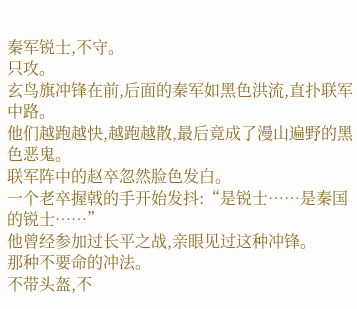秦军锐士,不守。
只攻。
玄鸟旗冲锋在前,后面的秦军如黑色洪流,直扑联军中路。
他们越跑越快,越跑越散,最后竟成了漫山遍野的黑色恶鬼。
联军阵中的赵卒忽然脸色发白。
一个老卒握戟的手开始发抖:“是锐士……是秦国的锐士……”
他曾经参加过长平之战,亲眼见过这种冲锋。
那种不要命的冲法。
不带头盔,不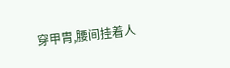穿甲胄,腰间挂着人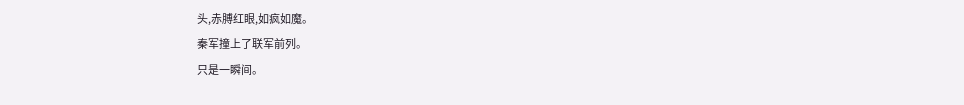头,赤膊红眼,如疯如魔。
秦军撞上了联军前列。
只是一瞬间。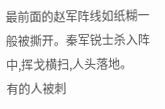最前面的赵军阵线如纸糊一般被撕开。秦军锐士杀入阵中,挥戈横扫,人头落地。
有的人被刺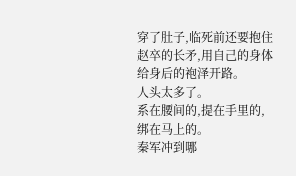穿了肚子,临死前还要抱住赵卒的长矛,用自己的身体给身后的袍泽开路。
人头太多了。
系在腰间的,提在手里的,绑在马上的。
秦军冲到哪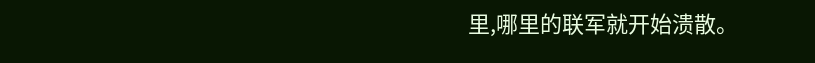里,哪里的联军就开始溃散。